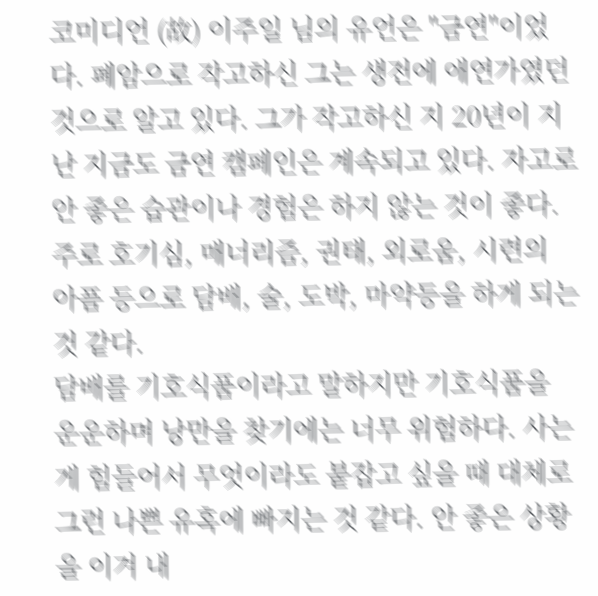코미디언 (故) 이주일 님의 유언은 "금연"이었다. 폐암으로 작고하신 그는 생전에 애연가였던 것으로 알고 있다. 그가 작고하신 지 20년이 지난 지금도 금연 캠페인은 계속되고 있다. 자고로 안 좋은 습관이나 경험은 하지 않는 것이 좋다. 주로 호기심, 매너리즘, 권태, 외로움, 시련의 아픔 등으로 담배, 술, 도박, 마약등을 하게 되는 것 같다.
담배를 기호식품이라고 말하지만 기호식품을 운운하며 낭만을 찾기에는 너무 위험하다. 사는 게 힘들어서 무엇이라도 붙잡고 싶을 때 대체로 그런 나쁜 유혹에 빠지는 것 같다. 안 좋은 상황을 이겨 내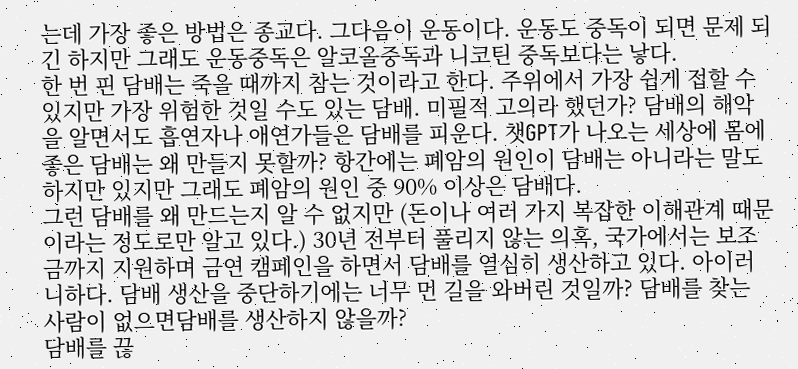는데 가장 좋은 방법은 종교다. 그다음이 운동이다. 운동도 중독이 되면 문제 되긴 하지만 그래도 운동중독은 알코올중독과 니코틴 중독보다는 낳다.
한 번 핀 담배는 죽을 때까지 참는 것이라고 한다. 주위에서 가장 쉽게 접할 수 있지만 가장 위험한 것일 수도 있는 담배. 미필적 고의라 했던가? 담배의 해악을 알면서도 흡연자나 애연가들은 담배를 피운다. 챗GPT가 나오는 세상에 몸에 좋은 담배는 왜 만들지 못할까? 항간에는 폐암의 원인이 담배는 아니라는 말도 하지만 있지만 그래도 폐암의 원인 중 90% 이상은 담배다.
그런 담배를 왜 만드는지 알 수 없지만 (돈이나 여러 가지 복잡한 이해관계 때문이라는 정도로만 알고 있다.) 30년 전부터 풀리지 않는 의혹, 국가에서는 보조금까지 지원하며 금연 캠페인을 하면서 담배를 열심히 생산하고 있다. 아이러니하다. 담배 생산을 중단하기에는 너무 먼 길을 와버린 것일까? 담배를 찾는 사람이 없으면담배를 생산하지 않을까?
담배를 끊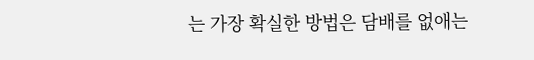는 가장 확실한 방법은 담배를 없애는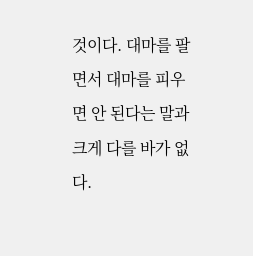것이다. 대마를 팔면서 대마를 피우면 안 된다는 말과 크게 다를 바가 없다.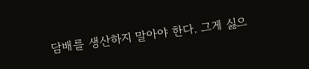담배를 생산하지 말아야 한다. 그게 싫으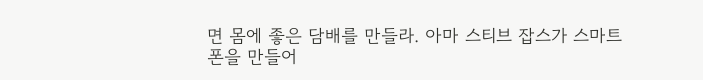면 몸에 좋은 담배를 만들라. 아마 스티브 잡스가 스마트폰을 만들어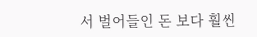서 벌어들인 돈 보다 훨씬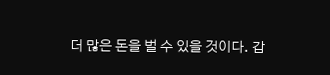더 많은 돈을 벌 수 있을 것이다. 갑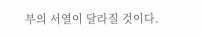부의 서열이 달라질 것이다.